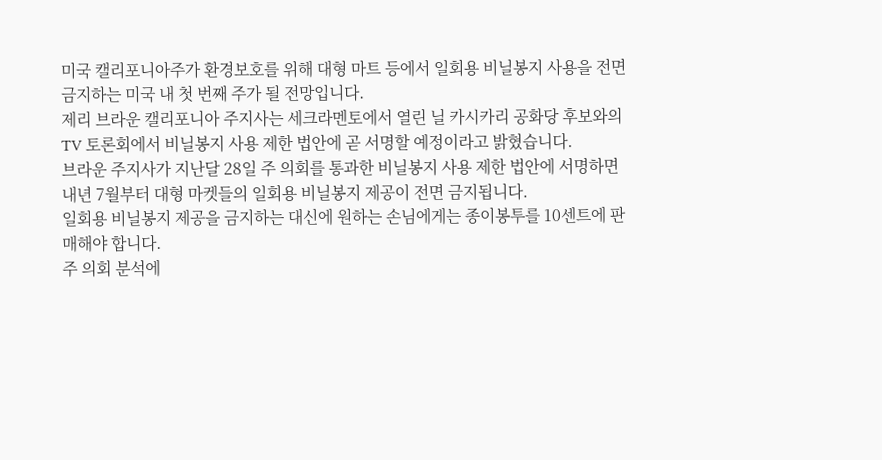미국 캘리포니아주가 환경보호를 위해 대형 마트 등에서 일회용 비닐봉지 사용을 전면 금지하는 미국 내 첫 번째 주가 될 전망입니다.
제리 브라운 캘리포니아 주지사는 세크라멘토에서 열린 닐 카시카리 공화당 후보와의 TV 토론회에서 비닐봉지 사용 제한 법안에 곧 서명할 예정이라고 밝혔습니다.
브라운 주지사가 지난달 28일 주 의회를 통과한 비닐봉지 사용 제한 법안에 서명하면 내년 7월부터 대형 마켓들의 일회용 비닐봉지 제공이 전면 금지됩니다.
일회용 비닐봉지 제공을 금지하는 대신에 원하는 손님에게는 종이봉투를 10센트에 판매해야 합니다.
주 의회 분석에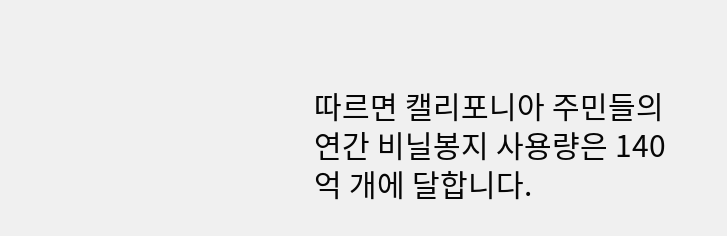따르면 캘리포니아 주민들의 연간 비닐봉지 사용량은 140억 개에 달합니다.